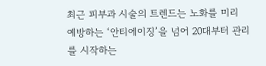최근 피부과 시술의 트렌드는 노화를 미리 예방하는 ‘안티에이징’을 넘어 20대부터 관리를 시작하는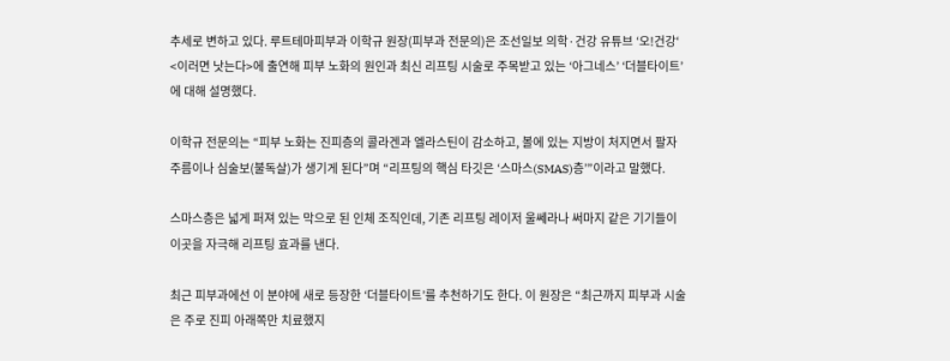추세로 변하고 있다. 루트테마피부과 이학규 원장(피부과 전문의)은 조선일보 의학·건강 유튜브 ‘오!건강‘ <이러면 낫는다>에 출연해 피부 노화의 원인과 최신 리프팅 시술로 주목받고 있는 ‘아그네스’ ‘더블타이트’에 대해 설명했다.

이학규 전문의는 “피부 노화는 진피층의 콜라겐과 엘라스틴이 감소하고, 볼에 있는 지방이 처지면서 팔자 주름이나 심술보(불독살)가 생기게 된다”며 “리프팅의 핵심 타깃은 ‘스마스(SMAS)층’”이라고 말했다.

스마스층은 넓게 퍼져 있는 막으로 된 인체 조직인데, 기존 리프팅 레이저 울쎄라나 써마지 같은 기기들이 이곳을 자극해 리프팅 효과를 낸다.

최근 피부과에선 이 분야에 새로 등장한 ‘더블타이트’를 추천하기도 한다. 이 원장은 “최근까지 피부과 시술은 주로 진피 아래쪽만 치료했지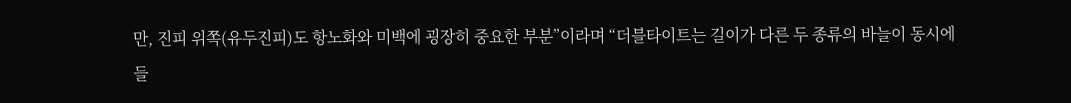만, 진피 위쪽(유두진피)도 항노화와 미백에 굉장히 중요한 부분”이라며 “더블타이트는 길이가 다른 두 종류의 바늘이 동시에 들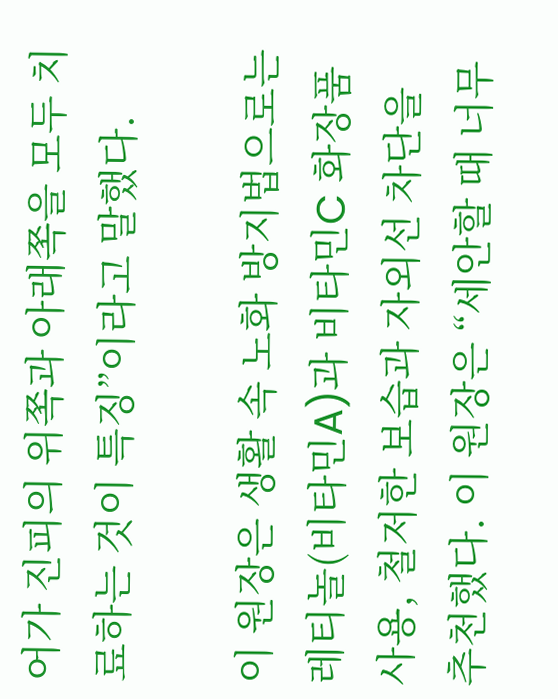어가 진피의 위쪽과 아래쪽을 모두 치료하는 것이 특징”이라고 말했다.

이 원장은 생활 속 노화 방지법으로는 레티놀(비타민A)과 비타민C 화장품 사용, 철저한 보습과 자외선 차단을 추천했다. 이 원장은 “세안할 때 너무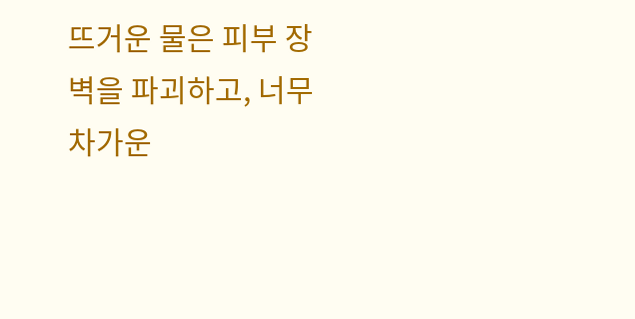뜨거운 물은 피부 장벽을 파괴하고, 너무 차가운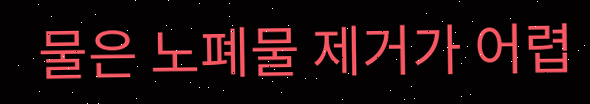물은 노폐물 제거가 어렵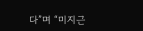다”며 “미지근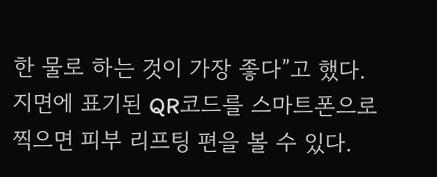한 물로 하는 것이 가장 좋다”고 했다. 지면에 표기된 QR코드를 스마트폰으로 찍으면 피부 리프팅 편을 볼 수 있다.